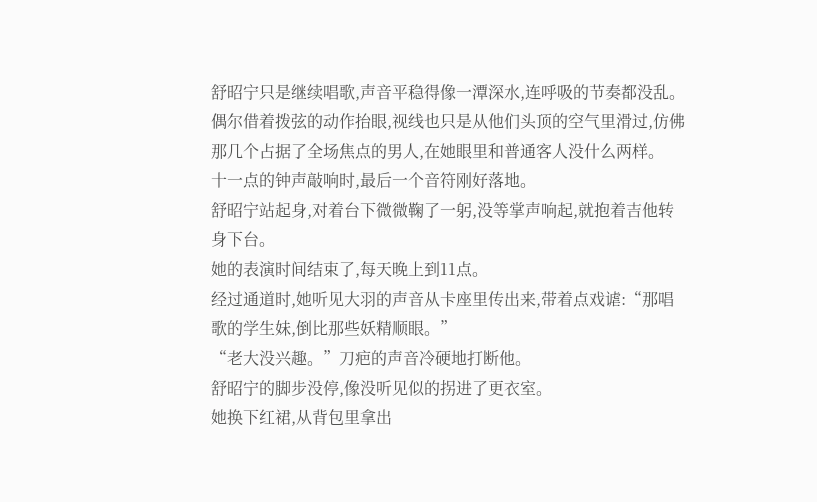舒昭宁只是继续唱歌,声音平稳得像一潭深水,连呼吸的节奏都没乱。
偶尔借着拨弦的动作抬眼,视线也只是从他们头顶的空气里滑过,仿佛那几个占据了全场焦点的男人,在她眼里和普通客人没什么两样。
十一点的钟声敲响时,最后一个音符刚好落地。
舒昭宁站起身,对着台下微微鞠了一躬,没等掌声响起,就抱着吉他转身下台。
她的表演时间结束了,每天晚上到11点。
经过通道时,她听见大羽的声音从卡座里传出来,带着点戏谑:“那唱歌的学生妹,倒比那些妖精顺眼。”
“老大没兴趣。”刀疤的声音冷硬地打断他。
舒昭宁的脚步没停,像没听见似的拐进了更衣室。
她换下红裙,从背包里拿出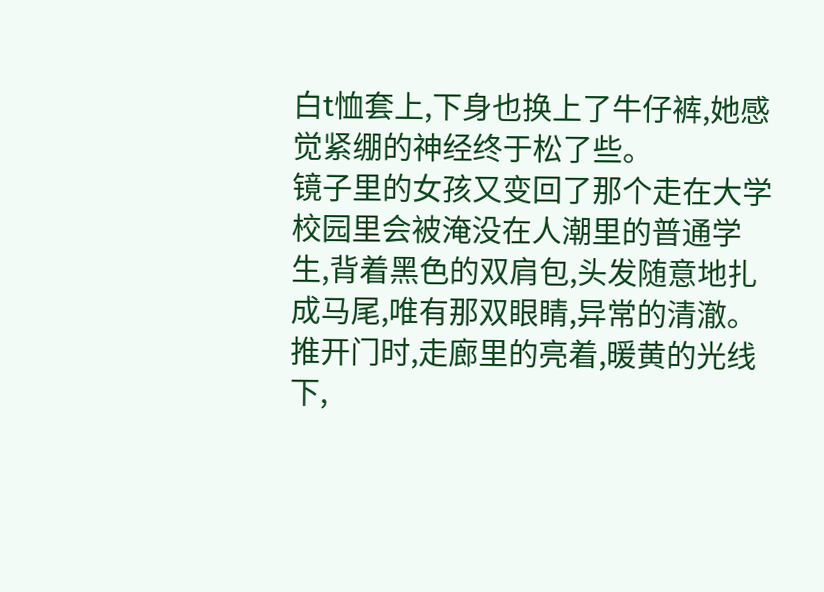白t恤套上,下身也换上了牛仔裤,她感觉紧绷的神经终于松了些。
镜子里的女孩又变回了那个走在大学校园里会被淹没在人潮里的普通学生,背着黑色的双肩包,头发随意地扎成马尾,唯有那双眼睛,异常的清澈。
推开门时,走廊里的亮着,暖黄的光线下,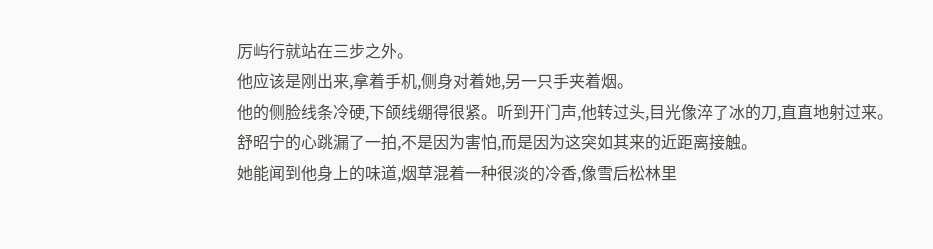厉屿行就站在三步之外。
他应该是刚出来,拿着手机,侧身对着她,另一只手夹着烟。
他的侧脸线条冷硬,下颌线绷得很紧。听到开门声,他转过头,目光像淬了冰的刀,直直地射过来。
舒昭宁的心跳漏了一拍,不是因为害怕,而是因为这突如其来的近距离接触。
她能闻到他身上的味道,烟草混着一种很淡的冷香,像雪后松林里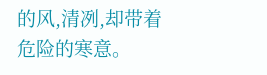的风,清冽,却带着危险的寒意。